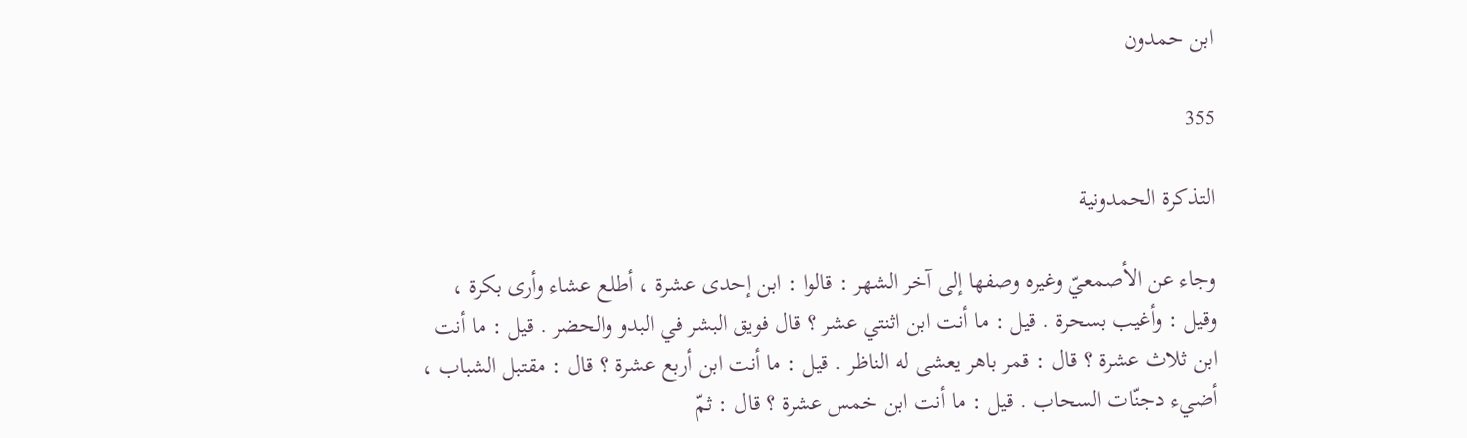ابن حمدون

355

التذكرة الحمدونية

وجاء عن الأصمعيّ وغيره وصفها إلى آخر الشهر : قالوا : ابن إحدى عشرة ، أطلع عشاء وأرى بكرة ، وقيل : وأغيب بسحرة . قيل : ما أنت ابن اثنتي عشر ؟ قال فويق البشر في البدو والحضر . قيل : ما أنت ابن ثلاث عشرة ؟ قال : قمر باهر يعشى له الناظر . قيل : ما أنت ابن أربع عشرة ؟ قال : مقتبل الشباب ، أضيء دجنّات السحاب . قيل : ما أنت ابن خمس عشرة ؟ قال : ثمّ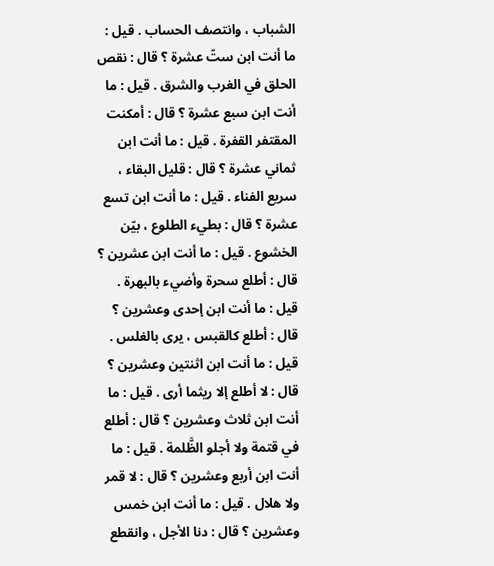الشباب ، وانتصف الحساب . قيل : ما أنت ابن ستّ عشرة ؟ قال : نقص الحلق في الغرب والشرق . قيل : ما أنت ابن سبع عشرة ؟ قال : أمكنت المقتفر القفرة . قيل : ما أنت ابن ثماني عشرة ؟ قال : قليل البقاء ، سريع الفناء . قيل : ما أنت ابن تسع عشرة ؟ قال : بطيء الطلوع ، بيّن الخشوع . قيل : ما أنت ابن عشرين ؟ قال : أطلع سحرة وأضيء بالبهرة . قيل : ما أنت ابن إحدى وعشرين ؟ قال : أطلع كالقبس ، يرى بالغلس . قيل : ما أنت ابن اثنتين وعشرين ؟ قال : لا أطلع إلا ريثما أرى . قيل : ما أنت ابن ثلاث وعشرين ؟ قال : أطلع في قتمة ولا أجلو الظَّلمة . قيل : ما أنت ابن أربع وعشرين ؟ قال : لا قمر ولا هلال . قيل : ما أنت ابن خمس وعشرين ؟ قال : دنا الأجل ، وانقطع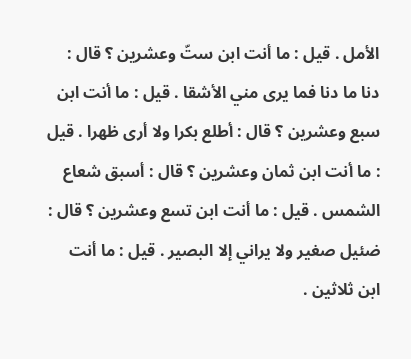الأمل . قيل : ما أنت ابن ستّ وعشرين ؟ قال : دنا ما دنا فما يرى مني الأشقا . قيل : ما أنت ابن سبع وعشرين ؟ قال : أطلع بكرا ولا أرى ظهرا . قيل : ما أنت ابن ثمان وعشرين ؟ قال : أسبق شعاع الشمس . قيل : ما أنت ابن تسع وعشرين ؟ قال : ضئيل صغير ولا يراني إلا البصير . قيل : ما أنت ابن ثلاثين .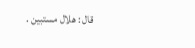قال : هلال مستبين .